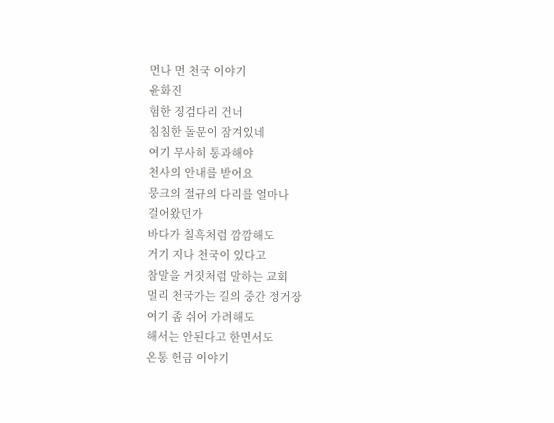먼나 먼 천국 이야기
윤화진
험한 징검다리 건너
침침한 돌문이 잠겨있네
여기 무사히 통과해야
천사의 안내를 받어요
뭉크의 절규의 다리를 얼마나
걸어왔던가
바다가 칠흑처럼 깜깜해도
거기 지나 천국이 있다고
참말을 거짓처럼 말하는 교회
멀리 천국가는 길의 중간 정거장
여기 좀 쉬어 가려해도
해서는 안된다고 한면서도
온통 헌금 이야기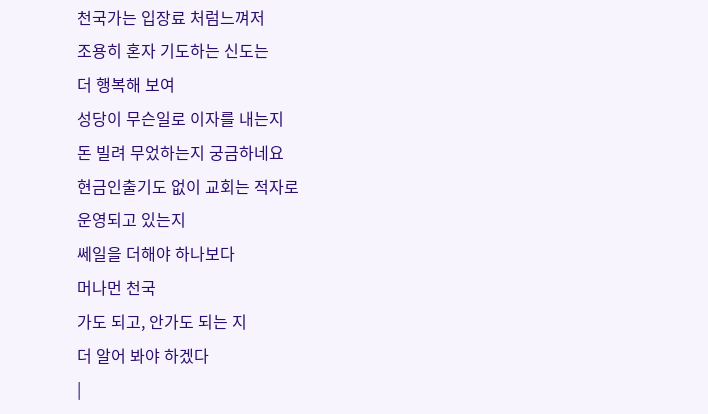천국가는 입장료 처럼느껴저
조용히 혼자 기도하는 신도는
더 행복해 보여
성당이 무슨일로 이자를 내는지
돈 빌려 무었하는지 궁금하네요
현금인출기도 없이 교회는 적자로
운영되고 있는지
쎄일을 더해야 하나보다
머나먼 천국
가도 되고, 안가도 되는 지
더 알어 봐야 하겠다
|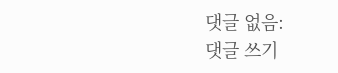댓글 없음:
댓글 쓰기